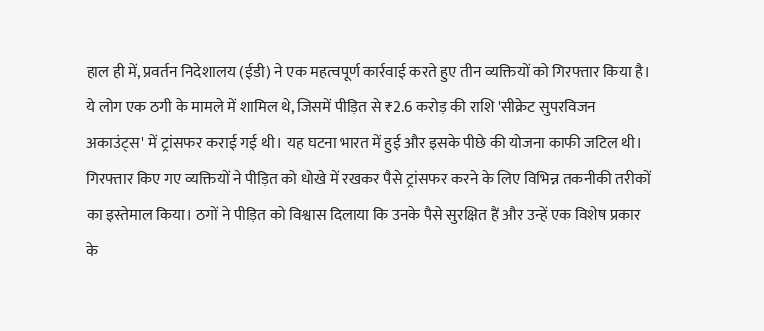हाल ही में, प्रवर्तन निदेशालय (ईडी) ने एक महत्वपूर्ण कार्रवाई करते हुए तीन व्यक्तियों को गिरफ्तार किया है। ये लोग एक ठगी के मामले में शामिल थे, जिसमें पीड़ित से ₹2.6 करोड़ की राशि 'सीक्रेट सुपरविजन अकाउंट्स' में ट्रांसफर कराई गई थी। यह घटना भारत में हुई और इसके पीछे की योजना काफी जटिल थी।
गिरफ्तार किए गए व्यक्तियों ने पीड़ित को धोखे में रखकर पैसे ट्रांसफर करने के लिए विभिन्न तकनीकी तरीकों का इस्तेमाल किया। ठगों ने पीड़ित को विश्वास दिलाया कि उनके पैसे सुरक्षित हैं और उन्हें एक विशेष प्रकार के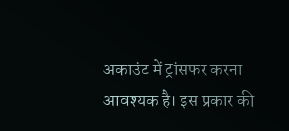अकाउंट में ट्रांसफर करना आवश्यक है। इस प्रकार की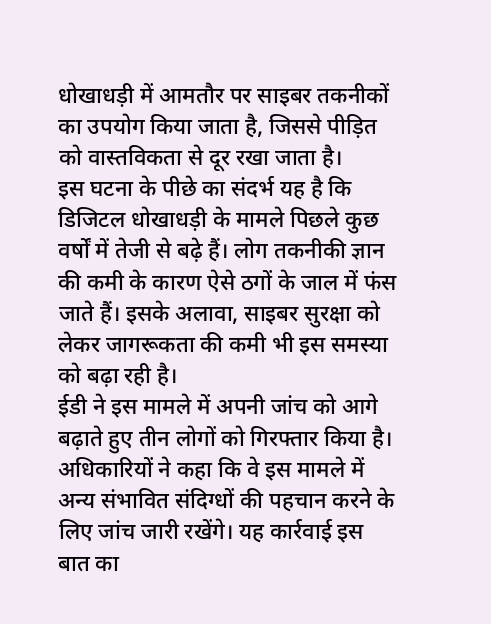धोखाधड़ी में आमतौर पर साइबर तकनीकों का उपयोग किया जाता है, जिससे पीड़ित को वास्तविकता से दूर रखा जाता है।
इस घटना के पीछे का संदर्भ यह है कि डिजिटल धोखाधड़ी के मामले पिछले कुछ वर्षों में तेजी से बढ़े हैं। लोग तकनीकी ज्ञान की कमी के कारण ऐसे ठगों के जाल में फंस जाते हैं। इसके अलावा, साइबर सुरक्षा को लेकर जागरूकता की कमी भी इस समस्या को बढ़ा रही है।
ईडी ने इस मामले में अपनी जांच को आगे बढ़ाते हुए तीन लोगों को गिरफ्तार किया है। अधिकारियों ने कहा कि वे इस मामले में अन्य संभावित संदिग्धों की पहचान करने के लिए जांच जारी रखेंगे। यह कार्रवाई इस बात का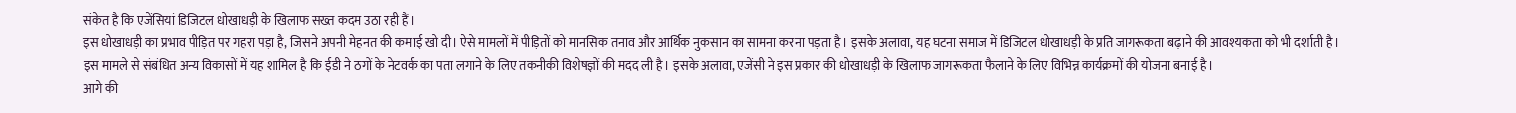संकेत है कि एजेंसियां डिजिटल धोखाधड़ी के खिलाफ सख्त कदम उठा रही हैं।
इस धोखाधड़ी का प्रभाव पीड़ित पर गहरा पड़ा है, जिसने अपनी मेहनत की कमाई खो दी। ऐसे मामलों में पीड़ितों को मानसिक तनाव और आर्थिक नुकसान का सामना करना पड़ता है। इसके अलावा, यह घटना समाज में डिजिटल धोखाधड़ी के प्रति जागरूकता बढ़ाने की आवश्यकता को भी दर्शाती है।
इस मामले से संबंधित अन्य विकासों में यह शामिल है कि ईडी ने ठगों के नेटवर्क का पता लगाने के लिए तकनीकी विशेषज्ञों की मदद ली है। इसके अलावा, एजेंसी ने इस प्रकार की धोखाधड़ी के खिलाफ जागरूकता फैलाने के लिए विभिन्न कार्यक्रमों की योजना बनाई है।
आगे की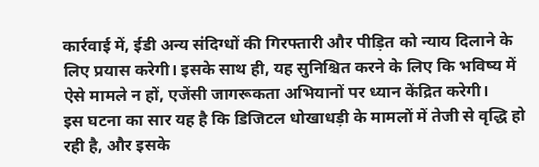कार्रवाई में, ईडी अन्य संदिग्धों की गिरफ्तारी और पीड़ित को न्याय दिलाने के लिए प्रयास करेगी। इसके साथ ही, यह सुनिश्चित करने के लिए कि भविष्य में ऐसे मामले न हों, एजेंसी जागरूकता अभियानों पर ध्यान केंद्रित करेगी।
इस घटना का सार यह है कि डिजिटल धोखाधड़ी के मामलों में तेजी से वृद्धि हो रही है, और इसके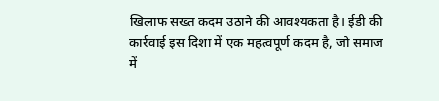खिलाफ सख्त कदम उठाने की आवश्यकता है। ईडी की कार्रवाई इस दिशा में एक महत्वपूर्ण कदम है, जो समाज में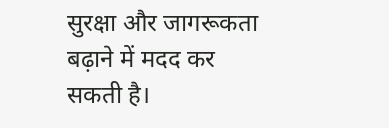सुरक्षा और जागरूकता बढ़ाने में मदद कर सकती है।